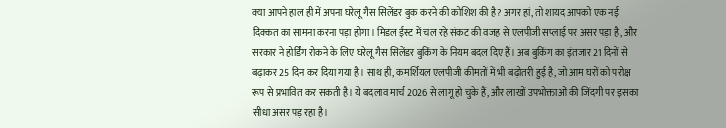क्या आपने हाल ही में अपना घरेलू गैस सिलेंडर बुक करने की कोशिश की है? अगर हां, तो शायद आपको एक नई दिक्कत का सामना करना पड़ा होगा। मिडल ईस्ट में चल रहे संकट की वजह से एलपीजी सप्लाई पर असर पड़ा है, और सरकार ने होर्डिंग रोकने के लिए घरेलू गैस सिलेंडर बुकिंग के नियम बदल दिए हैं। अब बुकिंग का इंतजार 21 दिनों से बढ़ाकर 25 दिन कर दिया गया है। साथ ही, कमर्शियल एलपीजी कीमतों में भी बढ़ोतरी हुई है, जो आम घरों को परोक्ष रूप से प्रभावित कर सकती है। ये बदलाव मार्च 2026 से लागू हो चुके हैं, और लाखों उपभोक्ताओं की जिंदगी पर इसका सीधा असर पड़ रहा है।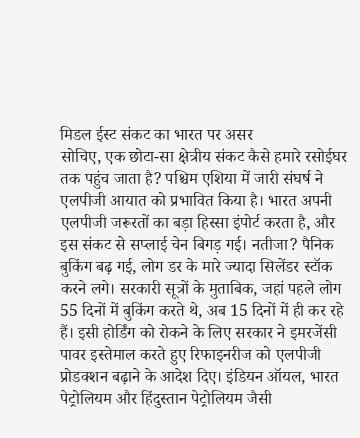मिडल ईस्ट संकट का भारत पर असर
सोचिए, एक छोटा-सा क्षेत्रीय संकट कैसे हमारे रसोईघर तक पहुंच जाता है? पश्चिम एशिया में जारी संघर्ष ने एलपीजी आयात को प्रभावित किया है। भारत अपनी एलपीजी जरूरतों का बड़ा हिस्सा इंपोर्ट करता है, और इस संकट से सप्लाई चेन बिगड़ गई। नतीजा? पैनिक बुकिंग बढ़ गई, लोग डर के मारे ज्यादा सिलेंडर स्टॉक करने लगे। सरकारी सूत्रों के मुताबिक, जहां पहले लोग 55 दिनों में बुकिंग करते थे, अब 15 दिनों में ही कर रहे हैं। इसी होर्डिंग को रोकने के लिए सरकार ने इमरजेंसी पावर इस्तेमाल करते हुए रिफाइनरीज को एलपीजी प्रोडक्शन बढ़ाने के आदेश दिए। इंडियन ऑयल, भारत पेट्रोलियम और हिंदुस्तान पेट्रोलियम जैसी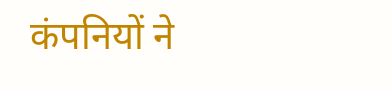कंपनियों ने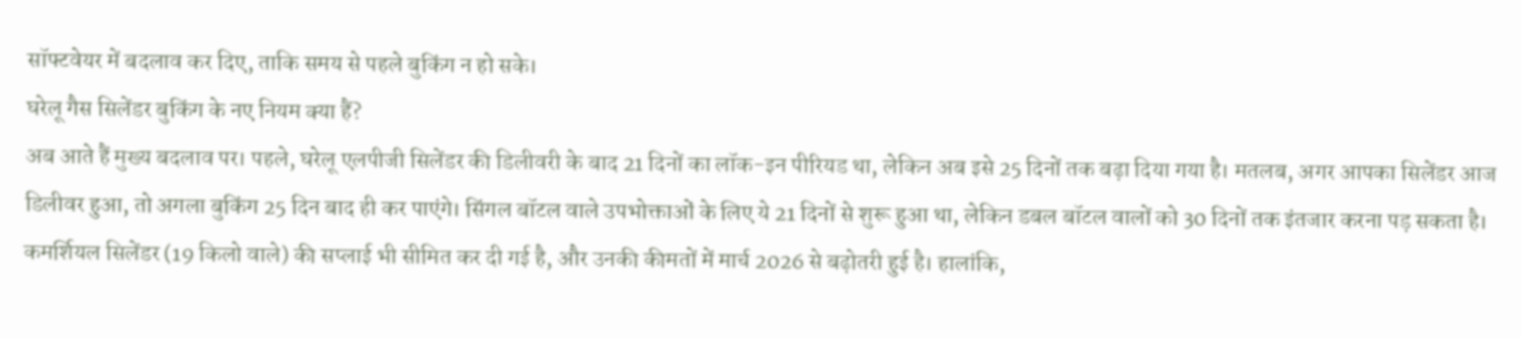सॉफ्टवेयर में बदलाव कर दिए, ताकि समय से पहले बुकिंग न हो सके।
घरेलू गैस सिलेंडर बुकिंग के नए नियम क्या हैं?
अब आते हैं मुख्य बदलाव पर। पहले, घरेलू एलपीजी सिलेंडर की डिलीवरी के बाद 21 दिनों का लॉक-इन पीरियड था, लेकिन अब इसे 25 दिनों तक बढ़ा दिया गया है। मतलब, अगर आपका सिलेंडर आज डिलीवर हुआ, तो अगला बुकिंग 25 दिन बाद ही कर पाएंगे। सिंगल बॉटल वाले उपभोक्ताओं के लिए ये 21 दिनों से शुरू हुआ था, लेकिन डबल बॉटल वालों को 30 दिनों तक इंतजार करना पड़ सकता है। कमर्शियल सिलेंडर (19 किलो वाले) की सप्लाई भी सीमित कर दी गई है, और उनकी कीमतों में मार्च 2026 से बढ़ोतरी हुई है। हालांकि,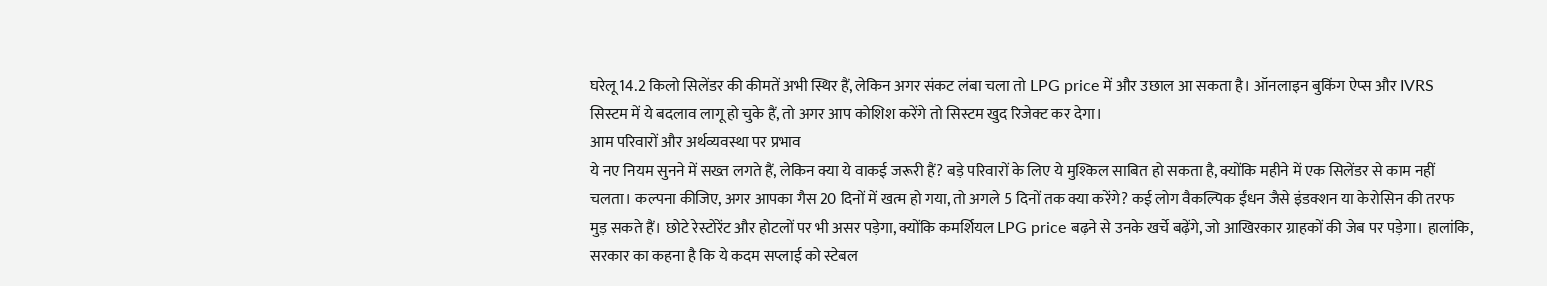घरेलू 14.2 किलो सिलेंडर की कीमतें अभी स्थिर हैं, लेकिन अगर संकट लंबा चला तो LPG price में और उछाल आ सकता है। ऑनलाइन बुकिंग ऐप्स और IVRS सिस्टम में ये बदलाव लागू हो चुके हैं, तो अगर आप कोशिश करेंगे तो सिस्टम खुद रिजेक्ट कर देगा।
आम परिवारों और अर्थव्यवस्था पर प्रभाव
ये नए नियम सुनने में सख्त लगते हैं, लेकिन क्या ये वाकई जरूरी हैं? बड़े परिवारों के लिए ये मुश्किल साबित हो सकता है, क्योंकि महीने में एक सिलेंडर से काम नहीं चलता। कल्पना कीजिए, अगर आपका गैस 20 दिनों में खत्म हो गया, तो अगले 5 दिनों तक क्या करेंगे? कई लोग वैकल्पिक ईंधन जैसे इंडक्शन या केरोसिन की तरफ मुड़ सकते हैं। छोटे रेस्टोरेंट और होटलों पर भी असर पड़ेगा, क्योंकि कमर्शियल LPG price बढ़ने से उनके खर्चे बढ़ेंगे, जो आखिरकार ग्राहकों की जेब पर पड़ेगा। हालांकि, सरकार का कहना है कि ये कदम सप्लाई को स्टेबल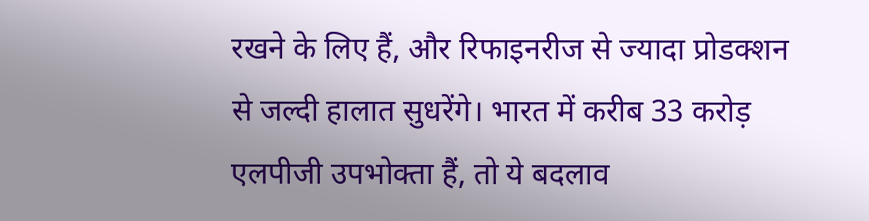रखने के लिए हैं, और रिफाइनरीज से ज्यादा प्रोडक्शन से जल्दी हालात सुधरेंगे। भारत में करीब 33 करोड़ एलपीजी उपभोक्ता हैं, तो ये बदलाव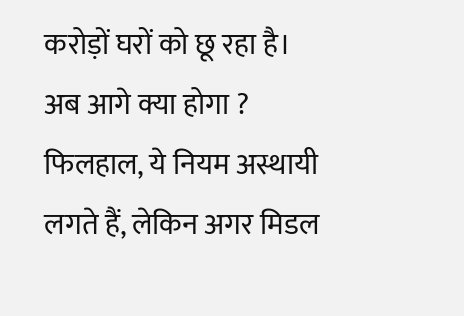करोड़ों घरों को छू रहा है।
अब आगे क्या होगा ?
फिलहाल, ये नियम अस्थायी लगते हैं, लेकिन अगर मिडल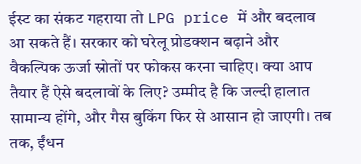ईस्ट का संकट गहराया तो LPG price में और बदलाव आ सकते हैं। सरकार को घरेलू प्रोडक्शन बढ़ाने और वैकल्पिक ऊर्जा स्रोतों पर फोकस करना चाहिए। क्या आप तैयार हैं ऐसे बदलावों के लिए? उम्मीद है कि जल्दी हालात सामान्य होंगे, और गैस बुकिंग फिर से आसान हो जाएगी। तब तक, ईंधन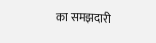का समझदारी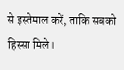से इस्तेमाल करें, ताकि सबको हिस्सा मिले।